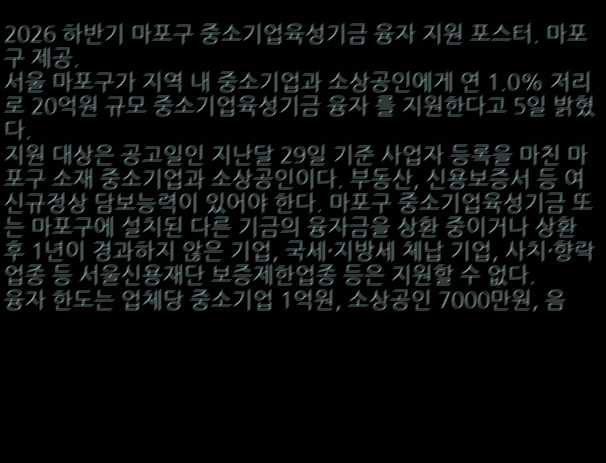2026 하반기 마포구 중소기업육성기금 융자 지원 포스터. 마포구 제공.
서울 마포구가 지역 내 중소기업과 소상공인에게 연 1.0% 저리로 20억원 규모 중소기업육성기금 융자 를 지원한다고 5일 밝혔다.
지원 대상은 공고일인 지난달 29일 기준 사업자 등록을 마친 마포구 소재 중소기업과 소상공인이다. 부동산, 신용보증서 등 여신규정상 담보능력이 있어야 한다. 마포구 중소기업육성기금 또는 마포구에 설치된 다른 기금의 융자금을 상환 중이거나 상환 후 1년이 경과하지 않은 기업, 국세·지방세 체납 기업, 사치·향락업종 등 서울신용재단 보증제한업종 등은 지원할 수 없다.
융자 한도는 업체당 중소기업 1억원, 소상공인 7000만원, 음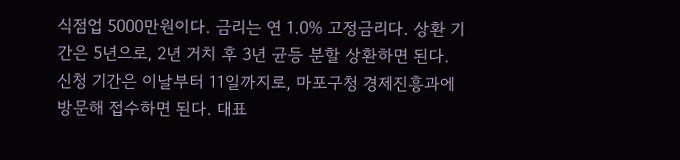식점업 5000만원이다. 금리는 연 1.0% 고정금리다. 상환 기간은 5년으로, 2년 거치 후 3년 균등 분할 상환하면 된다.
신청 기간은 이날부터 11일까지로, 마포구청 경제진흥과에 방문해 접수하면 된다. 대표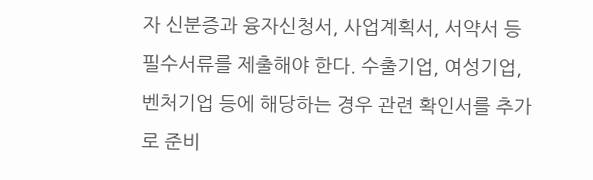자 신분증과 융자신청서, 사업계획서, 서약서 등 필수서류를 제출해야 한다. 수출기업, 여성기업, 벤처기업 등에 해당하는 경우 관련 확인서를 추가로 준비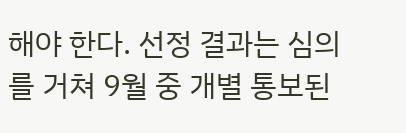해야 한다. 선정 결과는 심의를 거쳐 9월 중 개별 통보된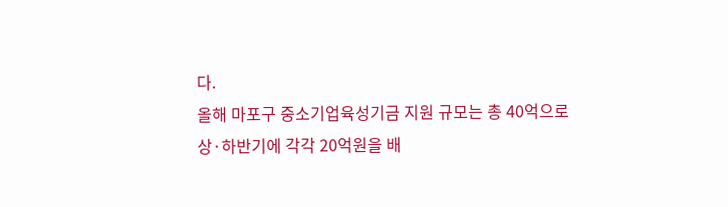다.
올해 마포구 중소기업육성기금 지원 규모는 총 40억으로 상·하반기에 각각 20억원을 배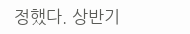정했다. 상반기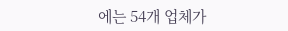에는 54개 업체가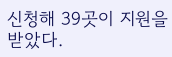신청해 39곳이 지원을 받았다.